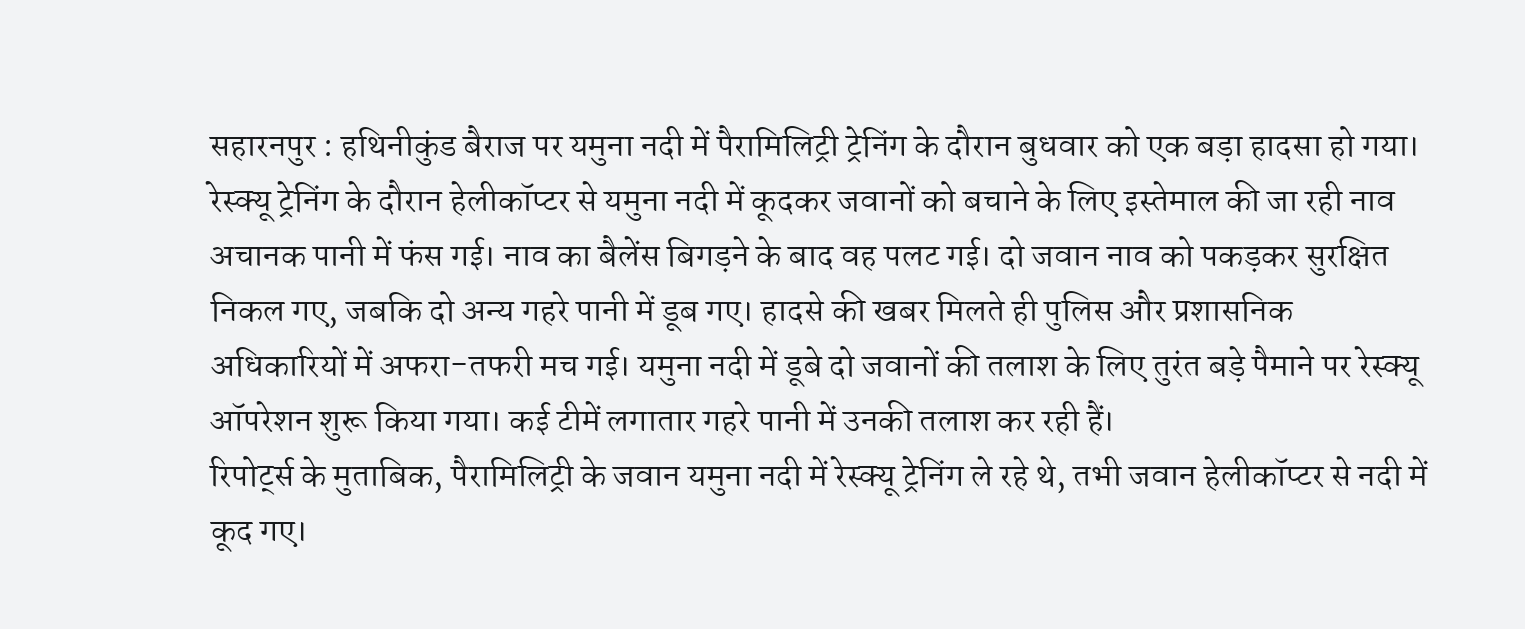सहारनपुर : हथिनीकुंड बैराज पर यमुना नदी में पैरामिलिट्री ट्रेनिंग के दौरान बुधवार को एक बड़ा हादसा हो गया। रेस्क्यू ट्रेनिंग के दौरान हेलीकॉप्टर से यमुना नदी में कूदकर जवानों को बचाने के लिए इस्तेमाल की जा रही नाव अचानक पानी में फंस गई। नाव का बैलेंस बिगड़ने के बाद वह पलट गई। दो जवान नाव को पकड़कर सुरक्षित निकल गए, जबकि दो अन्य गहरे पानी में डूब गए। हादसे की खबर मिलते ही पुलिस और प्रशासनिक अधिकारियों में अफरा-तफरी मच गई। यमुना नदी में डूबे दो जवानों की तलाश के लिए तुरंत बड़े पैमाने पर रेस्क्यू ऑपरेशन शुरू किया गया। कई टीमें लगातार गहरे पानी में उनकी तलाश कर रही हैं।
रिपोर्ट्स के मुताबिक, पैरामिलिट्री के जवान यमुना नदी में रेस्क्यू ट्रेनिंग ले रहे थे, तभी जवान हेलीकॉप्टर से नदी में कूद गए।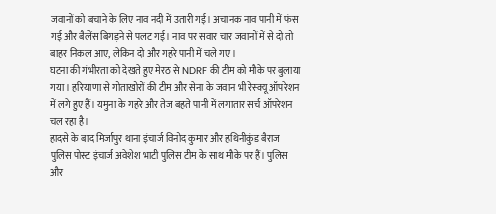जवानों को बचाने के लिए नाव नदी में उतारी गई। अचानक नाव पानी में फंस गई और बैलेंस बिगड़ने से पलट गई। नाव पर सवार चार जवानों में से दो तो बाहर निकल आए, लेकिन दो और गहरे पानी में चले गए।
घटना की गंभीरता को देखते हुए मेरठ से NDRF की टीम को मौके पर बुलाया गया। हरियाणा से गोताखोरों की टीम और सेना के जवान भी रेस्क्यू ऑपरेशन में लगे हुए हैं। यमुना के गहरे और तेज बहते पानी में लगातार सर्च ऑपरेशन चल रहा है।
हादसे के बाद मिर्जापुर थाना इंचार्ज विनोद कुमार और हथिनीकुंड बैराज पुलिस पोस्ट इंचार्ज अवेशेश भाटी पुलिस टीम के साथ मौके पर हैं। पुलिस और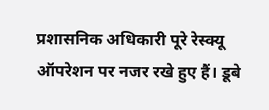प्रशासनिक अधिकारी पूरे रेस्क्यू ऑपरेशन पर नजर रखे हुए हैं। डूबे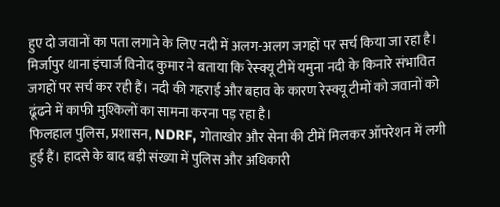हुए दो जवानों का पता लगाने के लिए नदी में अलग-अलग जगहों पर सर्च किया जा रहा है। मिर्जापुर थाना इंचार्ज विनोद कुमार ने बताया कि रेस्क्यू टीमें यमुना नदी के किनारे संभावित जगहों पर सर्च कर रही हैं। नदी की गहराई और बहाव के कारण रेस्क्यू टीमों को जवानों को ढूंढने में काफी मुश्किलों का सामना करना पड़ रहा है।
फिलहाल पुलिस, प्रशासन, NDRF, गोताखोर और सेना की टीमें मिलकर ऑपरेशन में लगी हुई हैं। हादसे के बाद बड़ी संख्या में पुलिस और अधिकारी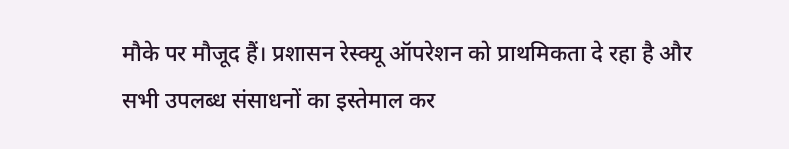मौके पर मौजूद हैं। प्रशासन रेस्क्यू ऑपरेशन को प्राथमिकता दे रहा है और सभी उपलब्ध संसाधनों का इस्तेमाल कर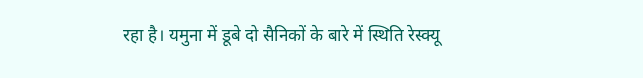रहा है। यमुना में डूबे दो सैनिकों के बारे में स्थिति रेस्क्यू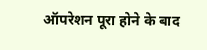ऑपरेशन पूरा होने के बाद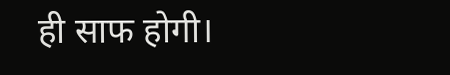ही साफ होगी।